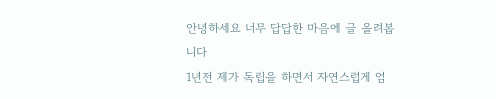안녕하세요 너무 답답한 마음에 글 올려봅니다
1년전 제가 독립을 하면서 자연스럽게 엄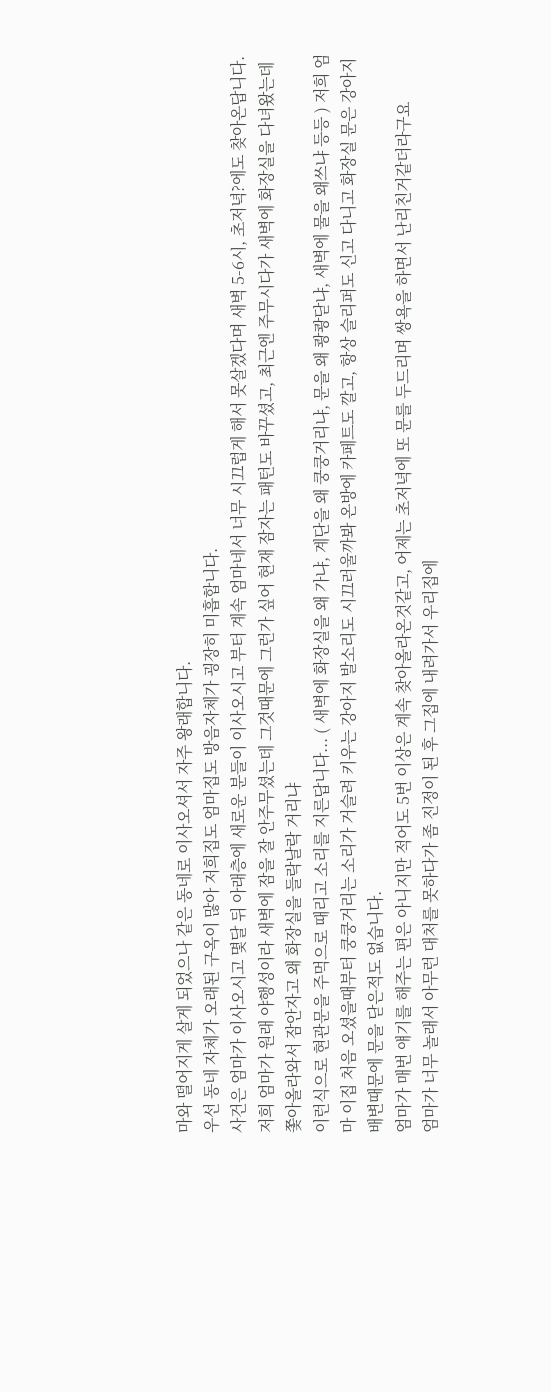마와 떨어지게 살게 되었으나 같은 동네로 이사오셔서 자주 왕래합니다.
우선 동네 자체가 오래된 구옥이 많아 저희집도 엄마집도 방음자체가 굉장히 미흡합니다.
사건은 엄마가 이사오시고 몇달 뒤 아래층에 새로운 분들이 이사오시고 부터 계속 엄마네서 너무 시끄럽게 해서 못살겠다며 새벽 5-6시, 초저녁?에도 찾아온답니다.
저희 엄마가 원래 야행성이라 새벽에 잠을 잘 안주무셨는데 그것때문에 그런가 싶어 현재 잠자는 패턴도 바꾸셨고, 최근엔 주무시다가 새벽에 화장실을 다녀왔는데 쫓아올라와서 잠안자고 왜 화장실을 들락날락 거리냐
이런식으로 현관문을 주먹으로 때리고 소리를 지른답니다... ( 새벽에 화장실을 왜 가냐, 계단을 왜 쿵쿵거리냐, 문을 왜 쾅쾅닫냐, 새벽에 물을 왜쓰냐 등등 ) 저희 엄마 이집 처음 오셨을때부터 쿵쿵거리는 소리가 거슬려 키우는 강아지 발소리도 시끄러울까봐 온방에 카페트도 깔고, 항상 슬리퍼도 신고 다니고 화장실 문은 강아지 배변때문에 문을 닫은적도 없습니다.
엄마가 매번 얘기를 해주는 편은 아니지만 적어도 5번 이상은 계속 찾아올라온것같고, 어제는 초저녁에 또 문를 두드리며 쌍욕을 하면서 난리친거같더라구요
엄마가 너무 놀래서 아무런 대처를 못하다가 좀 진정이 된 후 그집에 내려가서 우리집에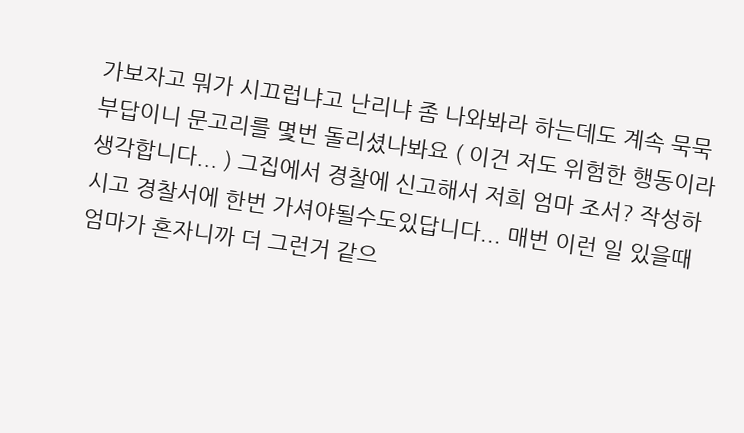가보자고 뭐가 시끄럽냐고 난리냐 좀 나와봐라 하는데도 계속 묵묵부답이니 문고리를 몇번 돌리셨나봐요 ( 이건 저도 위험한 행동이라 생각합니다... ) 그집에서 경찰에 신고해서 저희 엄마 조서? 작성하시고 경찰서에 한번 가셔야될수도있답니다... 매번 이런 일 있을때 엄마가 혼자니까 더 그런거 같으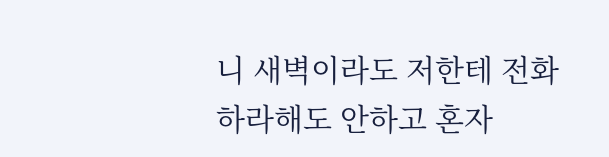니 새벽이라도 저한테 전화하라해도 안하고 혼자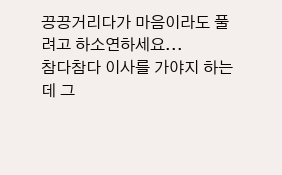끙끙거리다가 마음이라도 풀려고 하소연하세요...
참다참다 이사를 가야지 하는데 그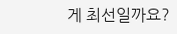게 최선일까요?